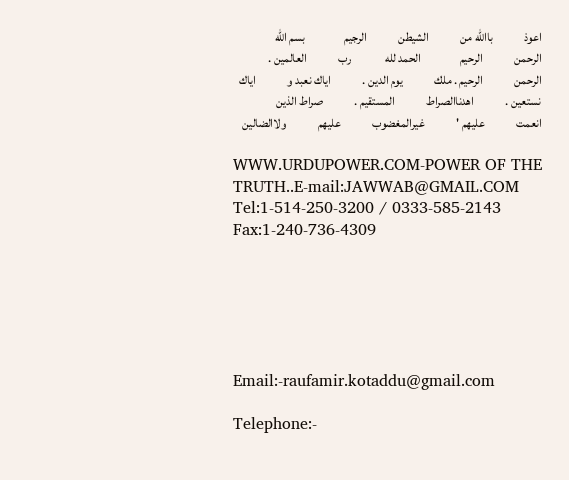اعوذ             باالله من             الشيطن             الرجيم                بسم الله             الرحمن             الرحيم                الحمد لله              رب             العالمين .             الرحمن             الرحيم . ملك             يوم الدين .             اياك نعبد و             اياك             نستعين .             اهدناالصراط             المستقيم .             صراط الذين             انعمت             عليهم '             غيرالمغضوب             عليهم             ولاالضالين

WWW.URDUPOWER.COM-POWER OF THE TRUTH..E-mail:JAWWAB@GMAIL.COM     Tel:1-514-250-3200 / 0333-585-2143       Fax:1-240-736-4309






Email:-raufamir.kotaddu@gmail.com

Telephone:-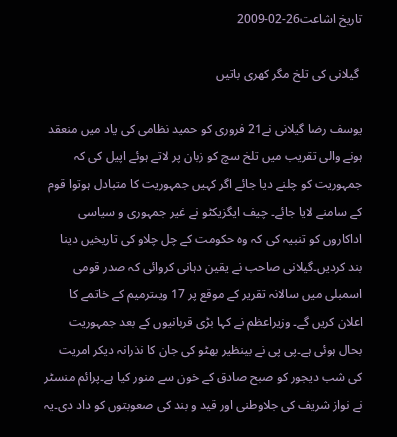تاریخ اشاعت26-02-2009

 گیلانی کی تلخ مگر کھری باتیں

یوسف رضا گیلانی نے21 فروری کو حمید نظامی کی یاد میں منعقد ہونے والی تقریب میں تلخ سچ کو زبان پر لاتے ہوئے اپیل کی کہ جمہوریت کو چلنے دیا جائے اگر کہیں جمہوریت کا متبادل ہوتوا قوم کے سامنے لایا جائے۔ چیف ایگزیکٹو نے غیر جمہوری و سیاسی اداکاروں کو تنبیہ کی کہ وہ حکومت کے چل چلاو کی تاریخیں دینا بند کردیں۔گیلانی صاحب نے یقین دہانی کروائی کہ صدر قومی اسمبلی میں سالانہ تقریر کے موقع پر 17 ویںترمیم کے خاتمے کا اعلان کریں گے۔ وزیراعظم نے کہا بڑی قربانیوں کے بعد جمہوریت بحال ہوئی ہے۔پی پی نے بینظیر بھٹو کی جان کا نذرانہ دیکر امریت کی شب دیجور کو صبح صادق کے خون سے منور کیا ہے۔پرائم منسٹر نے نواز شریف کی جلاوطنی اور قید و بند کی صعوبتوں کو داد دی۔یہ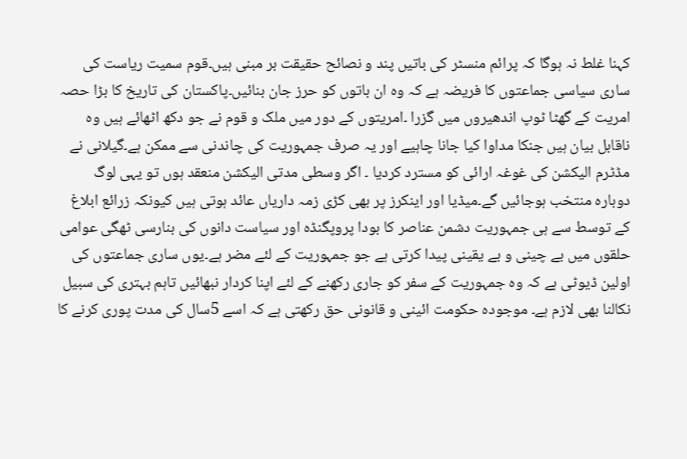کہنا غلط نہ ہوگا کہ پرائم منسٹر کی باتیں پند و نصائح حقیقت بر مبنی ہیں۔قوم سمیت ریاست کی ساری سیاسی جماعتوں کا فریضہ ہے کہ وہ ان باتوں کو حرز جان بنائیں۔پاکستان کی تاریخ کا بڑا حصہ امریت کے گھٹا ٹوپ اندھیروں میں گزرا ۔امریتوں کے دور میں ملک و قوم نے جو دکھ اٹھائے ہیں وہ ناقابل بیان ہیں جنکا مداوا کیا جانا چاہیے اور یہ صرف جمہوریت کی چاندنی سے ممکن ہے۔گیلانی نے مڈٹرم الیکشن کی غوغہ ارائی کو مسترد کردیا ۔ اگر وسطی مدتی الیکشن منعقد ہوں تو یہی لوگ دوبارہ منتخب ہوجائیں گے۔میڈیا اور اینکرز پر بھی کڑی زمہ داریاں عائد ہوتی ہیں کیونکہ زرائع ابلاغ کے توسط سے ہی جمہوریت دشمن عناصر کا بودا پروپگنڈہ اور سیاست دانوں کی بنارسی ٹھگی عوامی حلقوں میں بے چینی و بے یقینی پیدا کرتی ہے جو جمہوریت کے لئے مضر ہے۔یوں ساری جماعتوں کی اولین ڈیوٹی ہے کہ وہ جمہوریت کے سفر کو جاری رکھنے کے لئے اپنا کردار نبھائیں تاہم بہتری کی سبیل نکالنا بھی لازم ہے۔ موجودہ حکومت ائینی و قانونی حق رکھتی ہے کہ اسے 5سال کی مدت پوری کرنے کا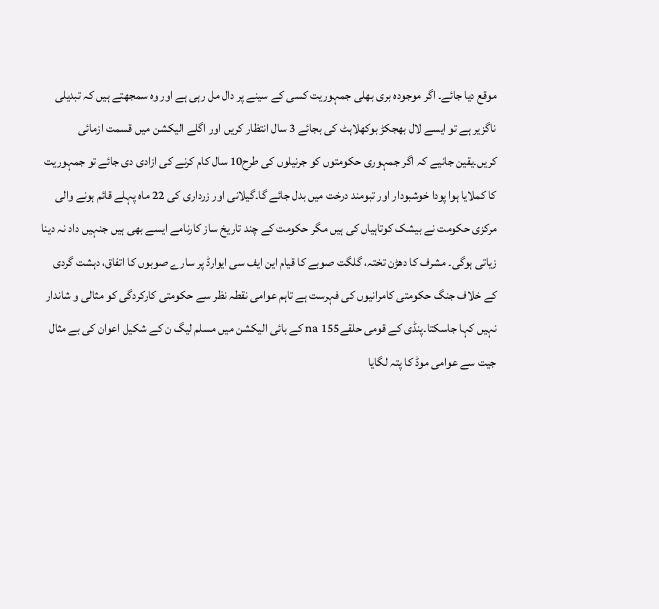موقع دیا جائے۔ اگر موجودہ بری بھلی جمہوریت کسی کے سینے پر دال مل رہی ہے اور وہ سمجھتے ہیں کہ تبدیلی ناگزیر ہے تو ایسے لال بھجکڑ بوکھلاہٹ کی بجائے 3 سال انتظار کریں اور اگلے الیکشن میں قسمت ازمائی کریں۔یقین جانیے کہ اگر جمہوری حکومتوں کو جرنیلوں کی طرح10 سال کام کرنے کی ازادی دی جائے تو جمہوریت کا کملایا ہوا پودا خوشبودار اور تبومند درخت میں بدل جائے گا۔گیلانی اور زرداری کی 22 ماہ پہلے قائم ہونے والی مرکزی حکومت نے بیشک کوتاہیاں کی ہیں مگر حکومت کے چند تاریخ ساز کارنامے ایسے بھی ہیں جنہیں داد نہ دینا زیاتی ہوگی۔ مشرف کا دھڑن تختہ، گلگت صوبے کا قیام این ایف سی ایوارڈ پر سارے صوبوں کا اتفاق، دہشت گردی کے خلاف جنگ حکومتی کامرانیوں کی فہرست ہے تاہم عوامی نقطہ نظر سے حکومتی کارکردگی کو مثالی و شاندار نہیں کہا جاسکتا۔پنڈی کے قومی حلقےna 155 کے بائی الیکشن میں مسلم لیگ ن کے شکیل اعوان کی بے مثال جیت سے عوامی موڈ کا پتہ لگایا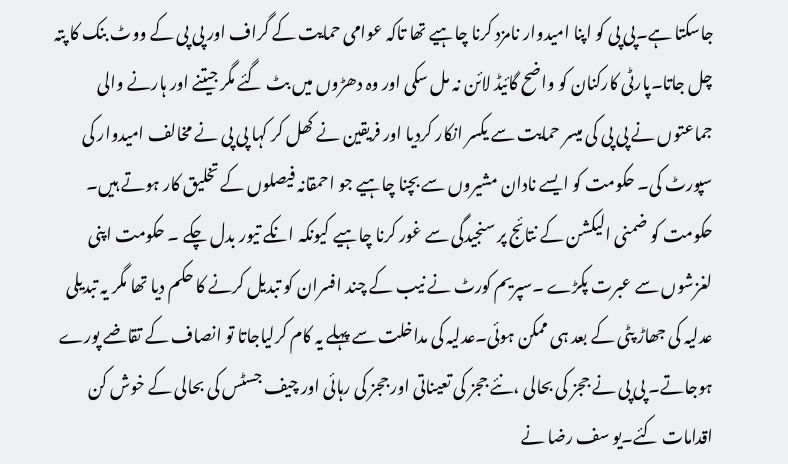جاسکتا ہے۔پی پی کو اپنا امیدوار نامزد کرنا چاہیے تھا تاکہ عوامی حمایت کے گراف اور پی پی کے ووٹ بنک کا پتہ چل جاتا۔پارٹی کارکنان کو واضح گائیڈ لائن نہ مل سکی اور وہ دھڑوں میں بٹ گئے مگر جیتنے اور ہارنے والی جماعتوں نے پی پی کی میسر حمایت سے یکسر انکار کردیا اور فریقین نے کھل کر کہا پی پی نے مخالف امیدوار کی سپورٹ کی۔ حکومت کو ایسے نادان مشیروں سے بچنا چاہیے جو احمقانہ فیصلوں کے تخلیق کار ہوتے ہیں۔ حکومت کو ضمنی الیکشن کے نتائج پر سنجیدگی سے غور کرنا چاہیے کیونکہ انکے تیور بدل چکے ۔ حکومت اپنی لغزشوں سے عبرت پکڑے ۔سپریم کورٹ نے نیب کے چند افسران کو تبدیل کرنے کا حکم دیا تھا مگر یہ تبدیلی عدلیہ کی جھاڑ پٹی کے بعد ہی ممکن ہوئی۔عدلیہ کی مداخلت سے پہلے یہ کام کرلیاجاتا تو انصاف کے تقاضے پورے ہوجاتے۔ پی پی نے ججز کی بحالی ،نئے ججز کی تعیناتی اور ججز کی رہائی اور چیف جسٹس کی بحالی کے خوش کن اقدامات کئے۔یو سف رضا نے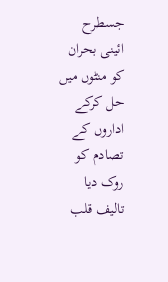جسطرح ائینی بحران کو منٹوں میں حل کرکے اداروں کے تصادم کو روک دیا تالیف قلب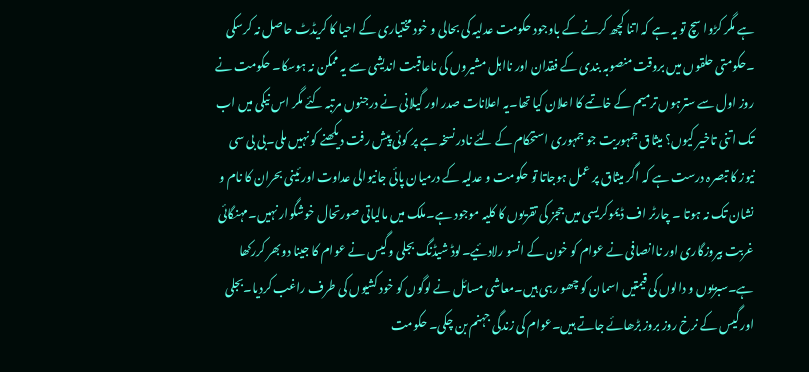ہے مگر کڑوا سچ تو یہ ہے کہ اتنا کچھ کرنے کے باوجود حکومت عدلیہ کی بحالی و خود مختیاری کے احیا کا کریڈٹ حاصل نہ کرسکی ۔حکومتی حلقوں میں بروقت منصوبہ بندی کے فقدان اور نااہل مشیروں کی ناعاقبت اندیشی سے یہ ممکن نہ ہوسکا۔ حکومت نے روز اول سے سترہوں ترمیم کے خاتمے کا اعلان کیا تھا۔یہ اعلانات صدر اور گیلانی نے درجنوں مرتبہ کئے مگر اس نیکی میں اب تک اتنی تاخیر کیوں؟ میثاق جمہوریت جو جمہوری استحکام کے لئے نادر نسخہ ہے پر کوئی پیش رفت دیکھنے کو نہیں ملی۔بی بی سی نیوز کا تبصرہ درست ہے کہ اگر میثاق پر عمل ہوجاتا تو حکومت و عدلیہ کے درمیان پائی جانیوالی عداوت اور ئینی بحران کا نام و نشان تک نہ ہوتا ۔ چارٹر اف ڈیموکریسی میں ججز کی تقریوں کا کلیہ موجود ہے۔ملک میں مالیاتی صورتحال خوشگوار نہیں۔مہنگائی غربت بیروزگاری اور ناانصافی نے عوام کو خون کے انسو رلادئیے۔لوڈ شیڈنگ بجلی و گیس نے عوام کا جینا دوبھر کررکھا ہے۔سبزیوں و دالوں کی قیمتیں اسمان کو چھو رہی ہیں۔معاشی مسائل نے لوگوں کو خود کشیوں کی طرف راغب کردیا۔بجلی اور گیس کے نرخ روز بروز بڑھائے جاتے ہیں۔عوام کی زندگی جہنم بن چکی۔ حکومت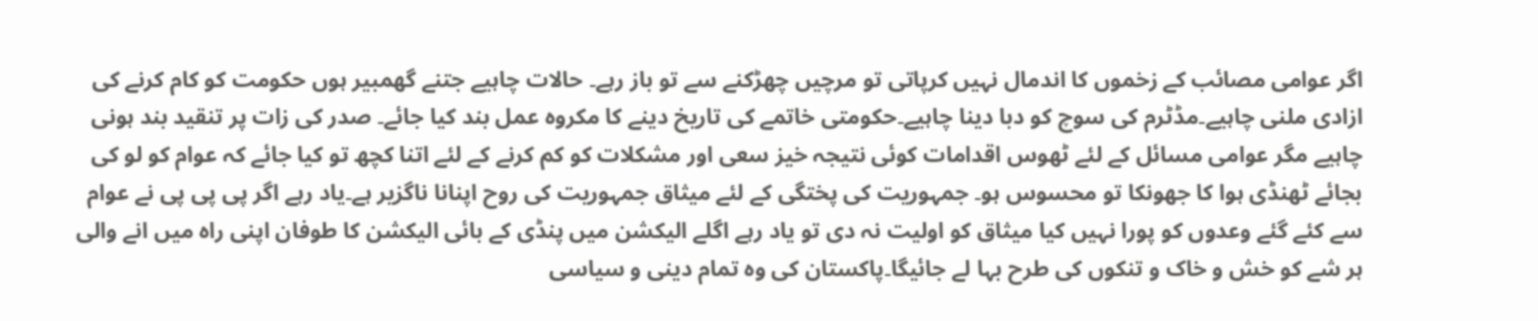اگر عوامی مصائب کے زخموں کا اندمال نہیں کرپاتی تو مرچیں چھڑکنے سے تو باز رہے۔ حالات چاہیے جتنے گھمبیر ہوں حکومت کو کام کرنے کی ازادی ملنی چاہیے۔مڈٹرم کی سوچ کو دبا دینا چاہیے۔حکومتی خاتمے کی تاریخ دینے کا مکروہ عمل بند کیا جائے۔ صدر کی زات پر تنقید بند ہونی چاہیے مگر عوامی مسائل کے لئے ٹھوس اقدامات کوئی نتیجہ خیز سعی اور مشکلات کو کم کرنے کے لئے اتنا کچھ تو کیا جائے کہ عوام کو لو کی بجائے ٹھنڈی ہوا کا جھونکا تو محسوس ہو۔ جمہوریت کی پختگی کے لئے میثاق جمہوریت کی روح اپنانا ناگزیر ہے۔یاد رہے اگر پی پی پی نے عوام سے کئے گئے وعدوں کو پورا نہیں کیا میثاق کو اولیت نہ دی تو یاد رہے اگلے الیکشن میں پنڈی کے بائی الیکشن کا طوفان اپنی راہ میں انے والی ہر شے کو خش و خاک و تنکوں کی طرح بہا لے جائیگا۔پاکستان کی وہ تمام دینی و سیاسی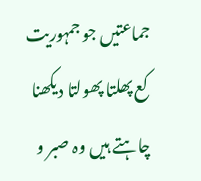جماعتیں جو جمہوریت کع پھلتا پھولتا دیکھنا چاہتے ہیں وہ صبر و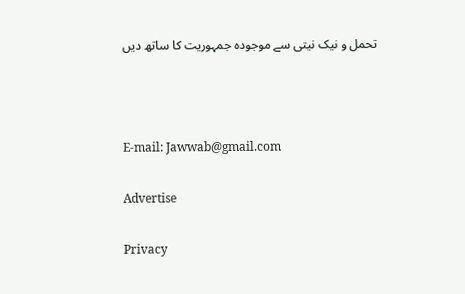تحمل و نیک نیتی سے موجودہ جمہوریت کا ساتھ دیں



E-mail: Jawwab@gmail.com

Advertise

Privacy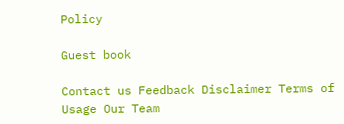Policy

Guest book

Contact us Feedback Disclaimer Terms of Usage Our Team